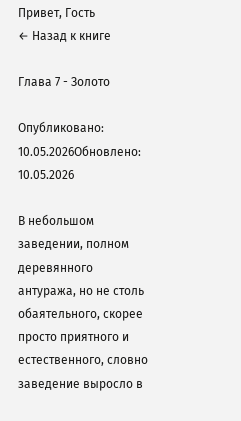Привет, Гость
← Назад к книге

Глава 7 - Золото

Опубликовано: 10.05.2026Обновлено: 10.05.2026

В небольшом заведении, полном деревянного антуража, но не столь обаятельного, скорее просто приятного и естественного, словно заведение выросло в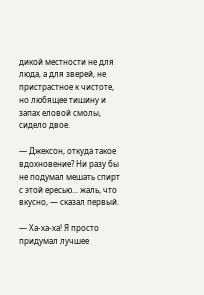дикой местности не для люда, а для зверей, не пристрастное к чистоте, но любящее тишину и запах еловой смолы, сидело двое.

— Джексон, откуда такое вдохновение? Ни разу бы не подумал мешать спирт с этой ересью... жаль, что вкусно, — сказал первый.

— Ха-ха-ха! Я просто придумал лучшее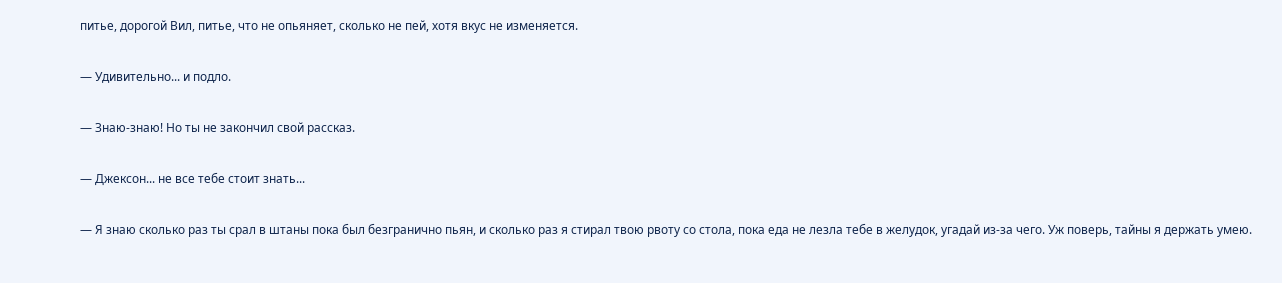питье, дорогой Вил, питье, что не опьяняет, сколько не пей, хотя вкус не изменяется.

— Удивительно... и подло.

— Знаю-знаю! Но ты не закончил свой рассказ.

— Джексон... не все тебе стоит знать...

— Я знаю сколько раз ты срал в штаны пока был безгранично пьян, и сколько раз я стирал твою рвоту со стола, пока еда не лезла тебе в желудок, угадай из-за чего. Уж поверь, тайны я держать умею.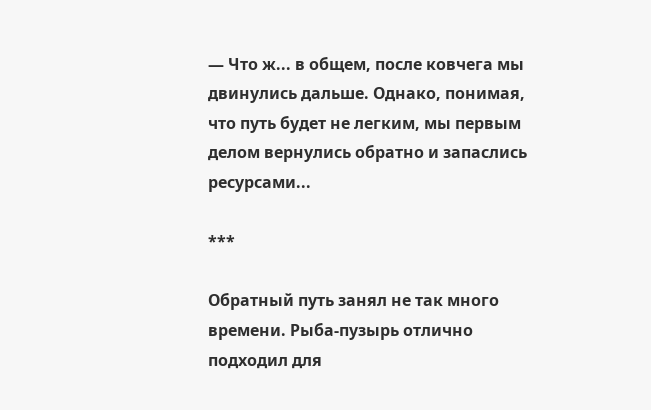— Что ж... в общем, после ковчега мы двинулись дальше. Однако, понимая, что путь будет не легким, мы первым делом вернулись обратно и запаслись ресурсами...

***

Обратный путь занял не так много времени. Рыба-пузырь отлично подходил для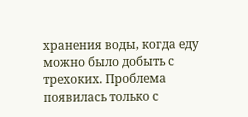хранения воды, когда еду можно было добыть с трехоких. Проблема появилась только с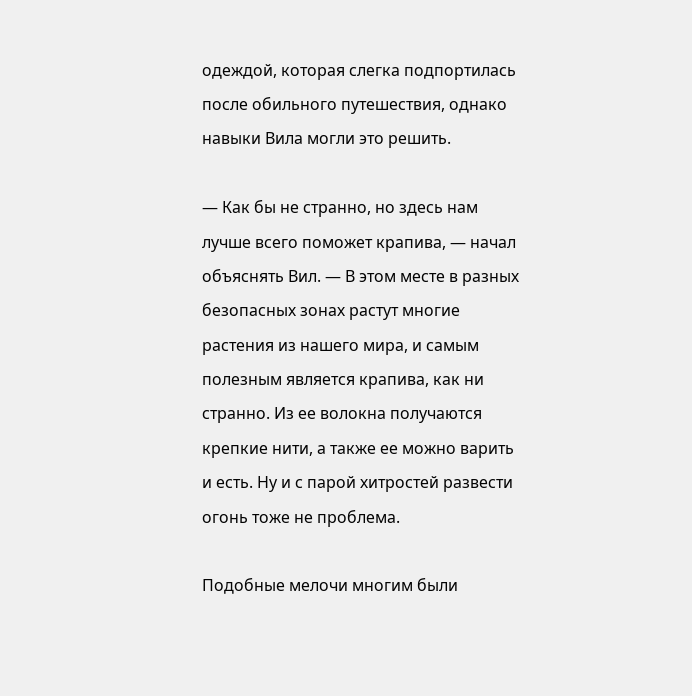одеждой, которая слегка подпортилась после обильного путешествия, однако навыки Вила могли это решить.

— Как бы не странно, но здесь нам лучше всего поможет крапива, — начал объяснять Вил. — В этом месте в разных безопасных зонах растут многие растения из нашего мира, и самым полезным является крапива, как ни странно. Из ее волокна получаются крепкие нити, а также ее можно варить и есть. Ну и с парой хитростей развести огонь тоже не проблема.

Подобные мелочи многим были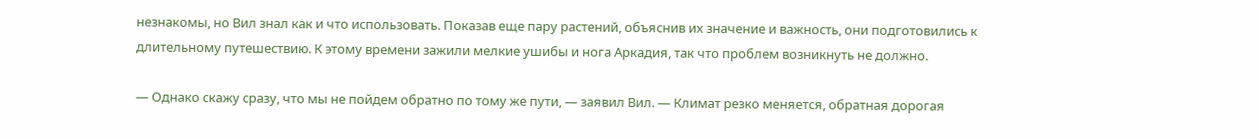незнакомы, но Вил знал как и что использовать. Показав еще пару растений, объяснив их значение и важность, они подготовились к длительному путешествию. К этому времени зажили мелкие ушибы и нога Аркадия, так что проблем возникнуть не должно.

— Однако скажу сразу, что мы не пойдем обратно по тому же пути, — заявил Вил. — Климат резко меняется, обратная дорогая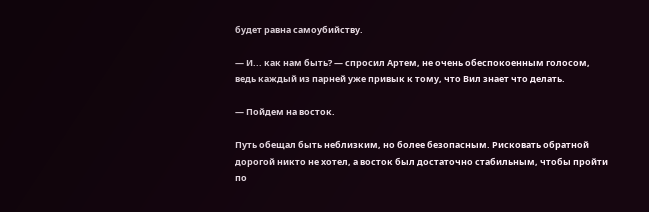будет равна самоубийству.

— И... как нам быть? — спросил Артем, не очень обеспокоенным голосом, ведь каждый из парней уже привык к тому, что Вил знает что делать.

— Пойдем на восток.

Путь обещал быть неблизким, но более безопасным. Рисковать обратной дорогой никто не хотел, а восток был достаточно стабильным, чтобы пройти по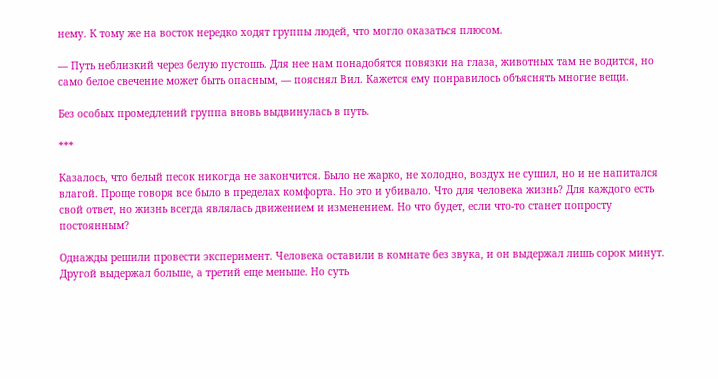нему. К тому же на восток нередко ходят группы людей, что могло оказаться плюсом.

— Путь неблизкий через белую пустошь. Для нее нам понадобятся повязки на глаза, животных там не водится, но само белое свечение может быть опасным, — пояснял Вил. Кажется ему понравилось объяснять многие вещи.

Без особых промедлений группа вновь выдвинулась в путь.

***

Казалось, что белый песок никогда не закончится. Было не жарко, не холодно, воздух не сушил, но и не напитался влагой. Проще говоря все было в пределах комфорта. Но это и убивало. Что для человека жизнь? Для каждого есть свой ответ, но жизнь всегда являлась движением и изменением. Но что будет, если что-то станет попросту постоянным?

Однажды решили провести эксперимент. Человека оставили в комнате без звука, и он выдержал лишь сорок минут. Другой выдержал больше, а третий еще меньше. Но суть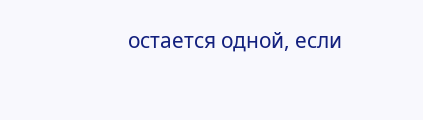остается одной, если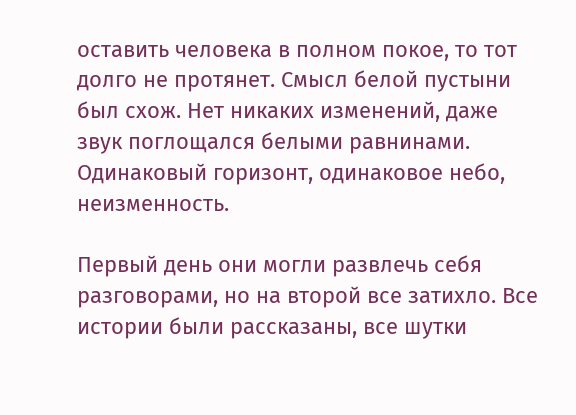оставить человека в полном покое, то тот долго не протянет. Смысл белой пустыни был схож. Нет никаких изменений, даже звук поглощался белыми равнинами. Одинаковый горизонт, одинаковое небо, неизменность.

Первый день они могли развлечь себя разговорами, но на второй все затихло. Все истории были рассказаны, все шутки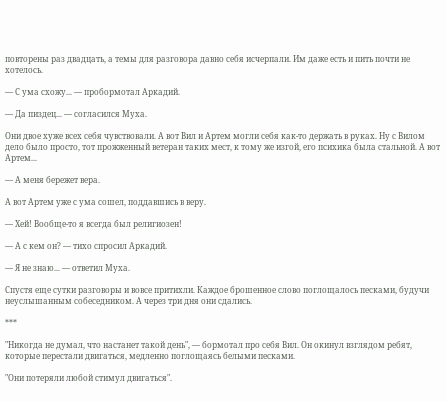повторены раз двадцать, а темы для разговора давно себя исчерпали. Им даже есть и пить почти не хотелось.

— С ума схожу... — пробормотал Аркадий.

— Да пиздец... — согласился Муха.

Они двое хуже всех себя чувствовали. А вот Вил и Артем могли себя как-то держать в руках. Ну с Вилом дело было просто, тот прожженный ветеран таких мест, к тому же изгой, его психика была стальной. А вот Артем...

— А меня бережет вера.

А вот Артем уже с ума сошел, поддавшись в веру.

— Хей! Вообще-то я всегда был религиозен!

— А с кем он? — тихо спросил Аркадий.

— Я не знаю... — ответил Муха.

Спустя еще сутки разговоры и вовсе притихли. Каждое брошенное слово поглощалось песками, будучи неуслышанным собеседником. А через три дня они сдались.

***

"Никогда не думал, что настанет такой день", — бормотал про себя Вил. Он окинул взглядом ребят, которые перестали двигаться, медленно поглощаясь белыми песками.

"Они потеряли любой стимул двигаться".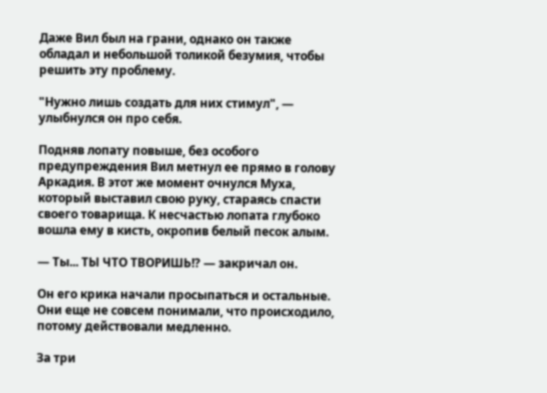Даже Вил был на грани, однако он также обладал и небольшой толикой безумия, чтобы решить эту проблему.

"Нужно лишь создать для них стимул", — улыбнулся он про себя.

Подняв лопату повыше, без особого предупреждения Вил метнул ее прямо в голову Аркадия. В этот же момент очнулся Муха, который выставил свою руку, стараясь спасти своего товарища. К несчастью лопата глубоко вошла ему в кисть, окропив белый песок алым.

— Ты... ТЫ ЧТО ТВОРИШЬ!? — закричал он.

Он его крика начали просыпаться и остальные. Они еще не совсем понимали, что происходило, потому действовали медленно.

За три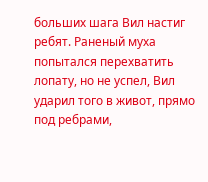больших шага Вил настиг ребят. Раненый муха попытался перехватить лопату, но не успел, Вил ударил того в живот, прямо под ребрами,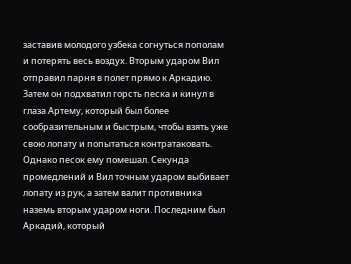заставив молодого узбека согнуться пополам и потерять весь воздух. Вторым ударом Вил отправил парня в полет прямо к Аркадию. Затем он подхватил горсть песка и кинул в глаза Артему, который был более сообразительным и быстрым, чтобы взять уже свою лопату и попытаться контратаковать. Однако песок ему помешал. Секунда промедлений и Вил точным ударом выбивает лопату из рук, а затем валит противника наземь вторым ударом ноги. Последним был Аркадий, который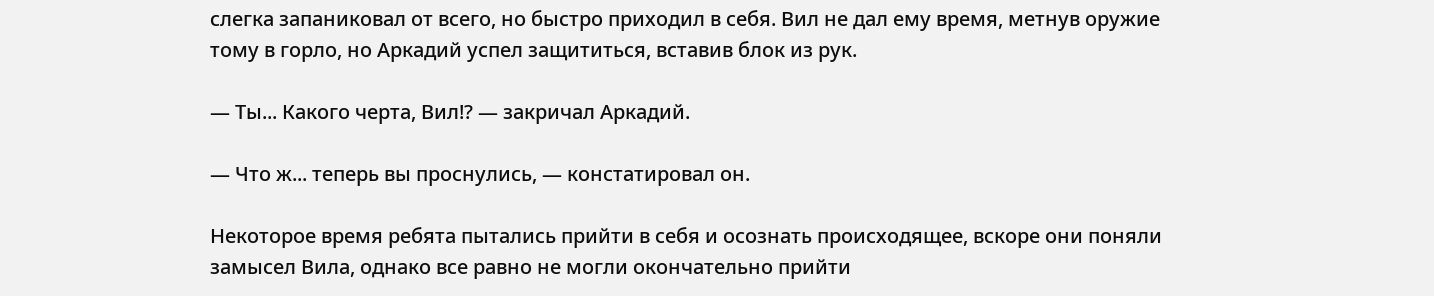слегка запаниковал от всего, но быстро приходил в себя. Вил не дал ему время, метнув оружие тому в горло, но Аркадий успел защититься, вставив блок из рук.

— Ты... Какого черта, Вил!? — закричал Аркадий.

— Что ж... теперь вы проснулись, — констатировал он.

Некоторое время ребята пытались прийти в себя и осознать происходящее, вскоре они поняли замысел Вила, однако все равно не могли окончательно прийти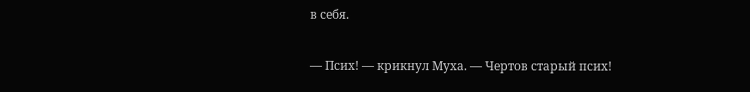в себя.

— Псих! — крикнул Муха. — Чертов старый псих!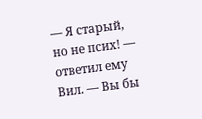— Я старый, но не псих! — ответил ему Вил. — Вы бы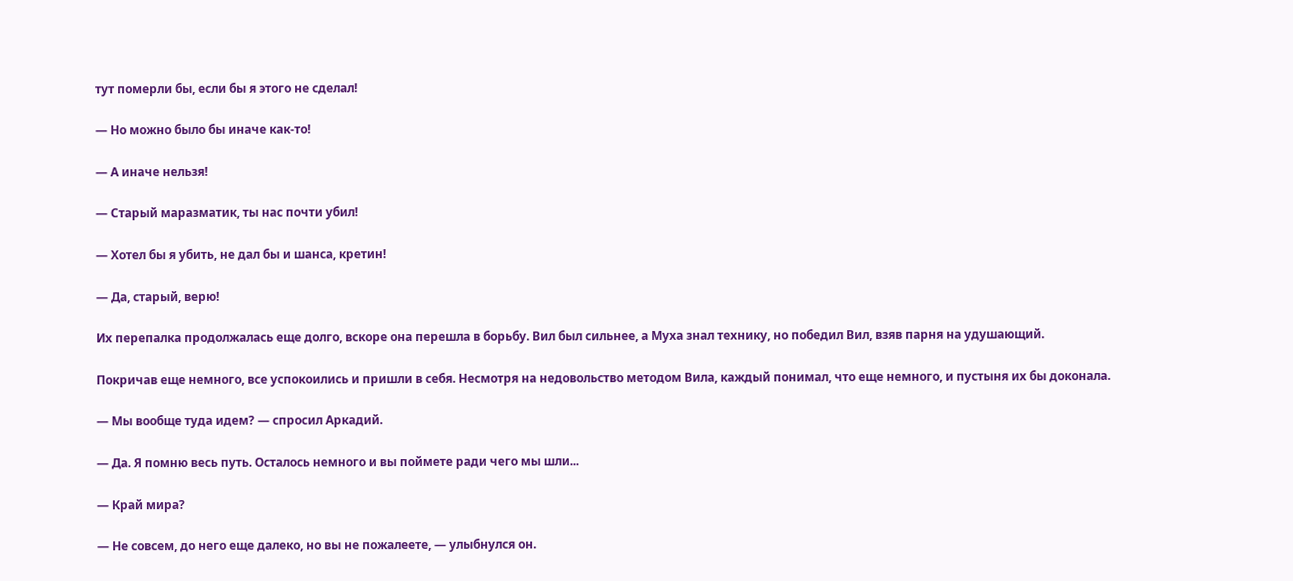тут померли бы, если бы я этого не сделал!

— Но можно было бы иначе как-то!

— А иначе нельзя!

— Старый маразматик, ты нас почти убил!

— Хотел бы я убить, не дал бы и шанса, кретин!

— Да, старый, верю!

Их перепалка продолжалась еще долго, вскоре она перешла в борьбу. Вил был сильнее, а Муха знал технику, но победил Вил, взяв парня на удушающий.

Покричав еще немного, все успокоились и пришли в себя. Несмотря на недовольство методом Вила, каждый понимал, что еще немного, и пустыня их бы доконала.

— Мы вообще туда идем? — спросил Аркадий.

— Да. Я помню весь путь. Осталось немного и вы поймете ради чего мы шли...

— Край мира?

— Не совсем, до него еще далеко, но вы не пожалеете, — улыбнулся он.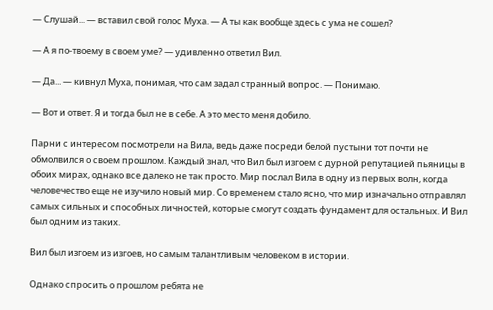— Слушай... — вставил свой голос Муха. — А ты как вообще здесь с ума не сошел?

— А я по-твоему в своем уме? — удивленно ответил Вил.

— Да... — кивнул Муха, понимая, что сам задал странный вопрос. — Понимаю.

— Вот и ответ. Я и тогда был не в себе. А это место меня добило.

Парни с интересом посмотрели на Вила, ведь даже посреди белой пустыни тот почти не обмолвился о своем прошлом. Каждый знал, что Вил был изгоем с дурной репутацией пьяницы в обоих мирах, однако все далеко не так просто. Мир послал Вила в одну из первых волн, когда человечество еще не изучило новый мир. Со временем стало ясно, что мир изначально отправлял самых сильных и способных личностей, которые смогут создать фундамент для остальных. И Вил был одним из таких.

Вил был изгоем из изгоев, но самым талантливым человеком в истории.

Однако спросить о прошлом ребята не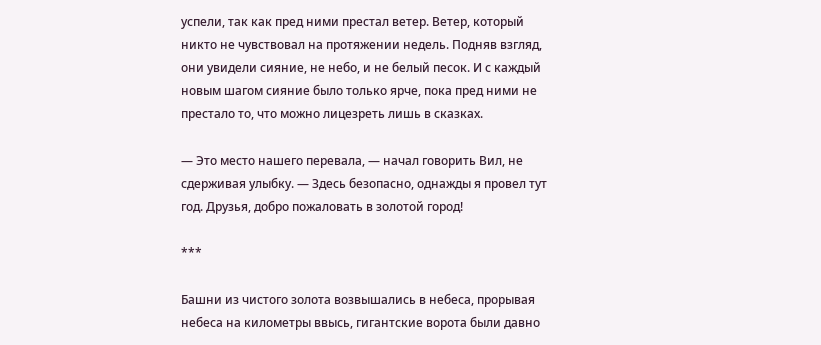успели, так как пред ними престал ветер. Ветер, который никто не чувствовал на протяжении недель. Подняв взгляд, они увидели сияние, не небо, и не белый песок. И с каждый новым шагом сияние было только ярче, пока пред ними не престало то, что можно лицезреть лишь в сказках.

— Это место нашего перевала, — начал говорить Вил, не сдерживая улыбку. — Здесь безопасно, однажды я провел тут год. Друзья, добро пожаловать в золотой город!

***

Башни из чистого золота возвышались в небеса, прорывая небеса на километры ввысь, гигантские ворота были давно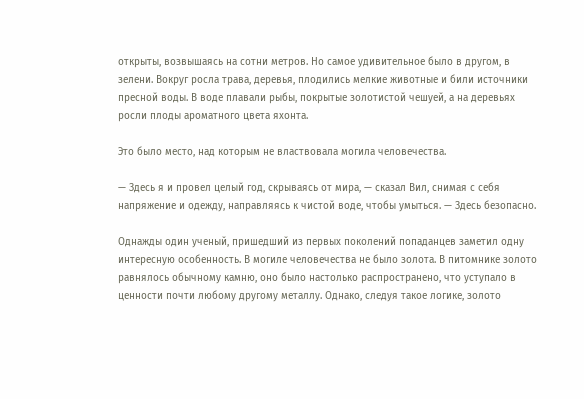открыты, возвышаясь на сотни метров. Но самое удивительное было в другом, в зелени. Вокруг росла трава, деревья, плодились мелкие животные и били источники пресной воды. В воде плавали рыбы, покрытые золотистой чешуей, а на деревьях росли плоды ароматного цвета яхонта.

Это было место, над которым не властвовала могила человечества.

— Здесь я и провел целый год, скрываясь от мира, — сказал Вил, снимая с себя напряжение и одежду, направляясь к чистой воде, чтобы умыться. — Здесь безопасно.

Однажды один ученый, пришедший из первых поколений попаданцев заметил одну интересную особенность. В могиле человечества не было золота. В питомнике золото равнялось обычному камню, оно было настолько распространено, что уступало в ценности почти любому другому металлу. Однако, следуя такое логике, золото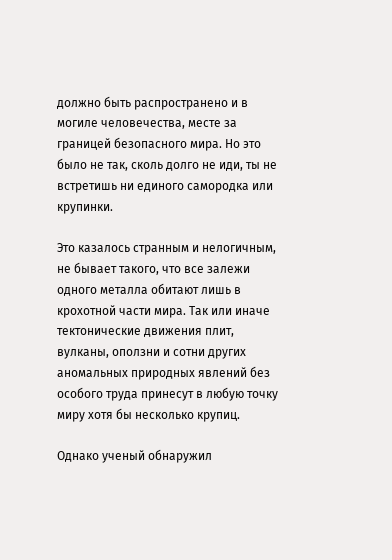должно быть распространено и в могиле человечества, месте за границей безопасного мира. Но это было не так, сколь долго не иди, ты не встретишь ни единого самородка или крупинки.

Это казалось странным и нелогичным, не бывает такого, что все залежи одного металла обитают лишь в крохотной части мира. Так или иначе тектонические движения плит, вулканы, оползни и сотни других аномальных природных явлений без особого труда принесут в любую точку миру хотя бы несколько крупиц.

Однако ученый обнаружил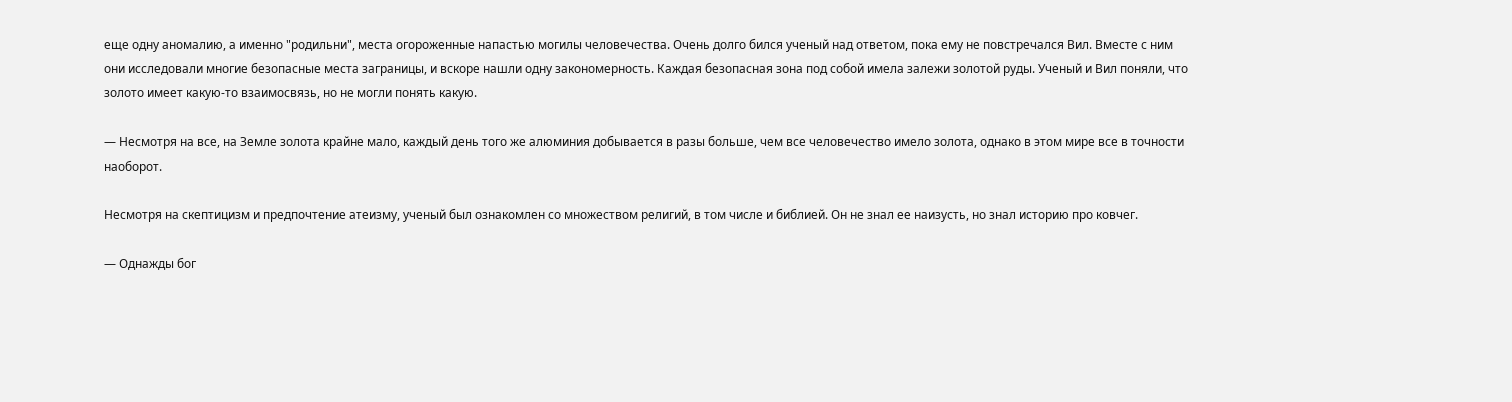еще одну аномалию, а именно "родильни", места огороженные напастью могилы человечества. Очень долго бился ученый над ответом, пока ему не повстречался Вил. Вместе с ним они исследовали многие безопасные места заграницы, и вскоре нашли одну закономерность. Каждая безопасная зона под собой имела залежи золотой руды. Ученый и Вил поняли, что золото имеет какую-то взаимосвязь, но не могли понять какую.

— Несмотря на все, на Земле золота крайне мало, каждый день того же алюминия добывается в разы больше, чем все человечество имело золота, однако в этом мире все в точности наоборот.

Несмотря на скептицизм и предпочтение атеизму, ученый был ознакомлен со множеством религий, в том числе и библией. Он не знал ее наизусть, но знал историю про ковчег.

— Однажды бог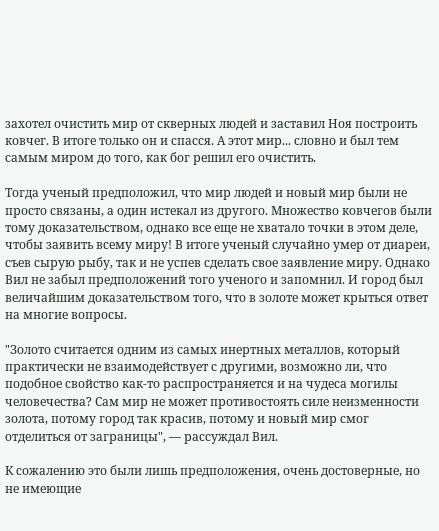захотел очистить мир от скверных людей и заставил Ноя построить ковчег. В итоге только он и спасся. А этот мир... словно и был тем самым миром до того, как бог решил его очистить.

Тогда ученый предположил, что мир людей и новый мир были не просто связаны, а один истекал из другого. Множество ковчегов были тому доказательством, однако все еще не хватало точки в этом деле, чтобы заявить всему миру! В итоге ученый случайно умер от диареи, съев сырую рыбу, так и не успев сделать свое заявление миру. Однако Вил не забыл предположений того ученого и запомнил. И город был величайшим доказательством того, что в золоте может крыться ответ на многие вопросы.

"Золото считается одним из самых инертных металлов, который практически не взаимодействует с другими, возможно ли, что подобное свойство как-то распространяется и на чудеса могилы человечества? Сам мир не может противостоять силе неизменности золота, потому город так красив, потому и новый мир смог отделиться от заграницы", — рассуждал Вил.

К сожалению это были лишь предположения, очень достоверные, но не имеющие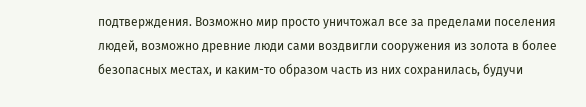подтверждения. Возможно мир просто уничтожал все за пределами поселения людей, возможно древние люди сами воздвигли сооружения из золота в более безопасных местах, и каким-то образом часть из них сохранилась, будучи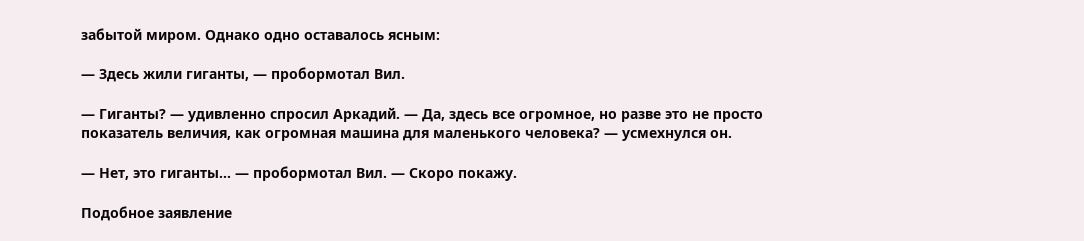забытой миром. Однако одно оставалось ясным:

— Здесь жили гиганты, — пробормотал Вил.

— Гиганты? — удивленно спросил Аркадий. — Да, здесь все огромное, но разве это не просто показатель величия, как огромная машина для маленького человека? — усмехнулся он.

— Нет, это гиганты... — пробормотал Вил. — Скоро покажу.

Подобное заявление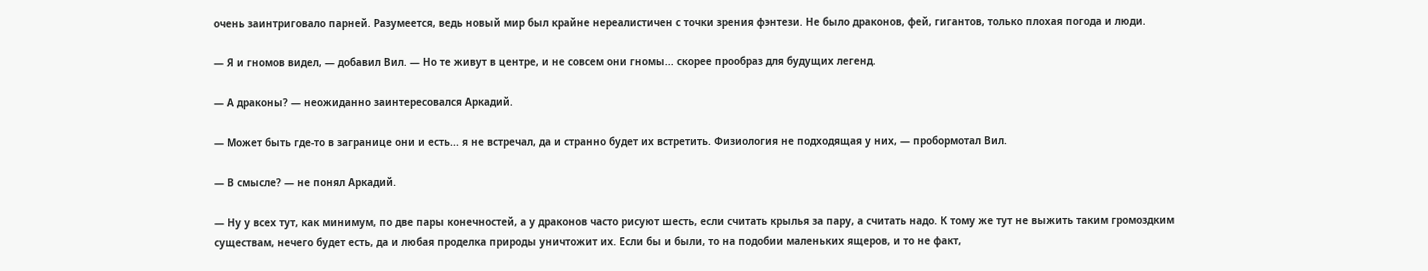очень заинтриговало парней. Разумеется, ведь новый мир был крайне нереалистичен с точки зрения фэнтези. Не было драконов, фей, гигантов, только плохая погода и люди.

— Я и гномов видел, — добавил Вил. — Но те живут в центре, и не совсем они гномы... скорее прообраз для будущих легенд.

— А драконы? — неожиданно заинтересовался Аркадий.

— Может быть где-то в загранице они и есть... я не встречал, да и странно будет их встретить. Физиология не подходящая у них, — пробормотал Вил.

— В смысле? — не понял Аркадий.

— Ну у всех тут, как минимум, по две пары конечностей, а у драконов часто рисуют шесть, если считать крылья за пару, а считать надо. К тому же тут не выжить таким громоздким существам, нечего будет есть, да и любая проделка природы уничтожит их. Если бы и были, то на подобии маленьких ящеров, и то не факт,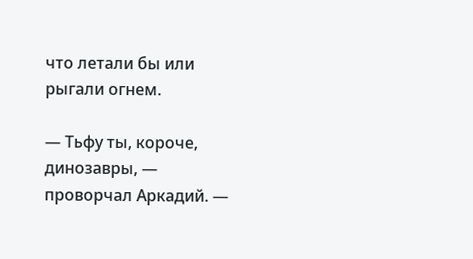что летали бы или рыгали огнем.

— Тьфу ты, короче, динозавры, — проворчал Аркадий. —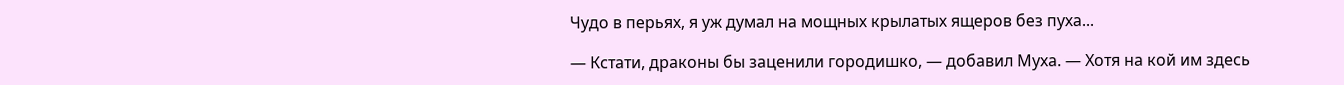Чудо в перьях, я уж думал на мощных крылатых ящеров без пуха...

— Кстати, драконы бы заценили городишко, — добавил Муха. — Хотя на кой им здесь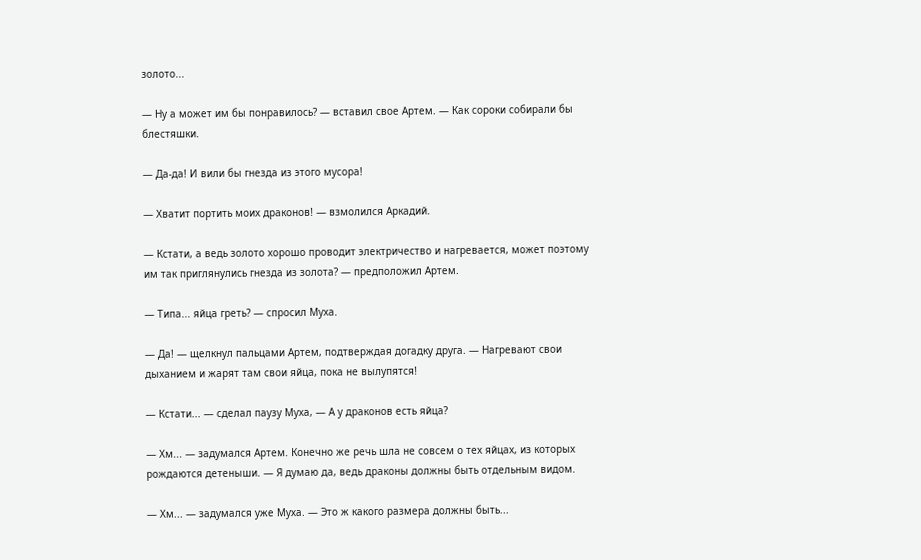золото...

— Ну а может им бы понравилось? — вставил свое Артем. — Как сороки собирали бы блестяшки.

— Да-да! И вили бы гнезда из этого мусора!

— Хватит портить моих драконов! — взмолился Аркадий.

— Кстати, а ведь золото хорошо проводит электричество и нагревается, может поэтому им так приглянулись гнезда из золота? — предположил Артем.

— Типа... яйца греть? — спросил Муха.

— Да! — щелкнул пальцами Артем, подтверждая догадку друга. — Нагревают свои дыханием и жарят там свои яйца, пока не вылупятся!

— Кстати... — сделал паузу Муха, — А у драконов есть яйца?

— Хм... — задумался Артем. Конечно же речь шла не совсем о тех яйцах, из которых рождаются детеныши. — Я думаю да, ведь драконы должны быть отдельным видом.

— Хм... — задумался уже Муха. — Это ж какого размера должны быть...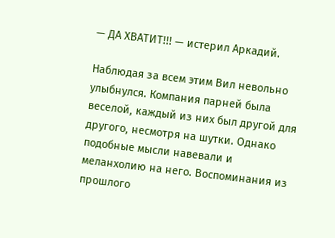— ДА ХВАТИТ!!! — истерил Аркадий.

Наблюдая за всем этим Вил невольно улыбнулся. Компания парней была веселой, каждый из них был другой для другого, несмотря на шутки. Однако подобные мысли навевали и меланхолию на него. Воспоминания из прошлого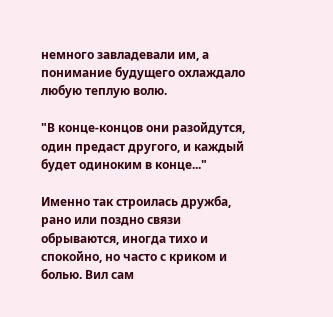немного завладевали им, а понимание будущего охлаждало любую теплую волю.

"В конце-концов они разойдутся, один предаст другого, и каждый будет одиноким в конце..."

Именно так строилась дружба, рано или поздно связи обрываются, иногда тихо и спокойно, но часто с криком и болью. Вил сам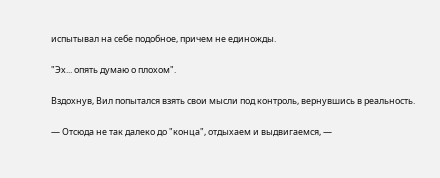испытывал на себе подобное, причем не единожды.

"Эх... опять думаю о плохом".

Вздохнув, Вил попытался взять свои мысли под контроль, вернувшись в реальность.

— Отсюда не так далеко до "конца", отдыхаем и выдвигаемся, —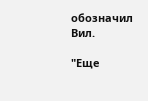обозначил Вил.

"Еще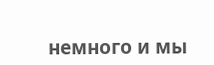немного и мы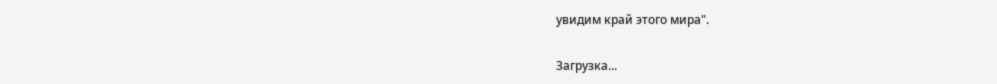увидим край этого мира".

Загрузка...